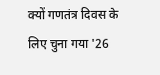क्यों गणतंत्र दिवस के लिए चुना गया '26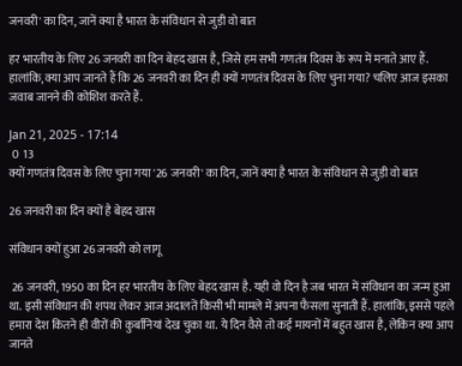जनवरी' का दिन, जानें क्या है भारत के संविधान से जुड़ी वो बात

हर भारतीय के लिए 26 जनवरी का दिन बेहद खास है, जिसे हम सभी गणतंत्र दिवस के रूप में मनाते आए हैं. हालांकि, क्या आप जानते हैं कि 26 जनवरी का दिन ही क्यों गणतंत्र दिवस के लिए चुना गया? चलिए आज इसका जवाब जानने की कोशिश करते हैं.

Jan 21, 2025 - 17:14
 0  13
क्यों गणतंत्र दिवस के लिए चुना गया '26 जनवरी' का दिन, जानें क्या है भारत के संविधान से जुड़ी वो बात

26 जनवरी का दिन क्यों है बेहद खास

संविधान क्यों हुआ 26 जनवरी को लागू

 26 जनवरी, 1950 का दिन हर भारतीय के लिए बेहद खास है. यही वो दिन है जब भारत में संविधान का जन्म हुआ था. इसी संविधान की शपथ लेकर आज अदालतें किसी भी मामले में अपना फैसला सुनाती हैं. हालांकि, इससे पहले हमारा देश कितने ही वीरों की कुर्बानियां देख चुका था. ये दिन वैसे तो कई मायनों में बहुत खास है, लेकिन क्या आप जानते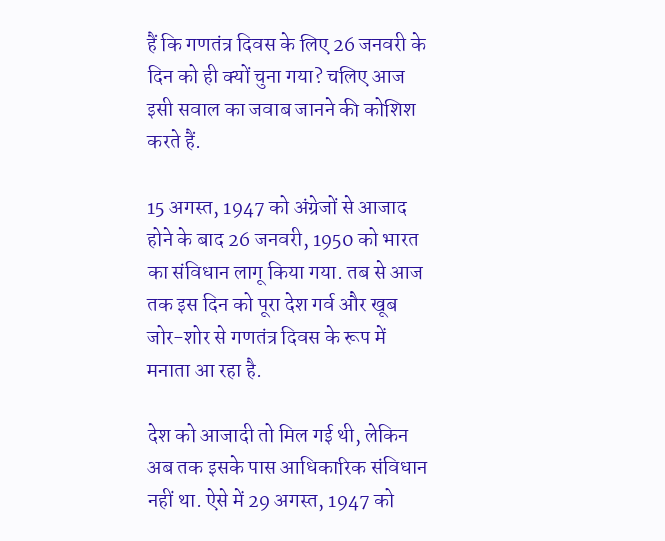हैं कि गणतंत्र दिवस के लिए 26 जनवरी के दिन को ही क्यों चुना गया? चलिए आज इसी सवाल का जवाब जानने की कोशिश करते हैं.

15 अगस्त, 1947 को अंग्रेजों से आजाद होने के बाद 26 जनवरी, 1950 को भारत का संविधान लागू किया गया. तब से आज तक इस दिन को पूरा देश गर्व और खूब जोर-शोर से गणतंत्र दिवस के रूप में मनाता आ रहा है.

देश को आजादी तो मिल गई थी, लेकिन अब तक इसके पास आधिकारिक संविधान नहीं था. ऐसे में 29 अगस्त, 1947 को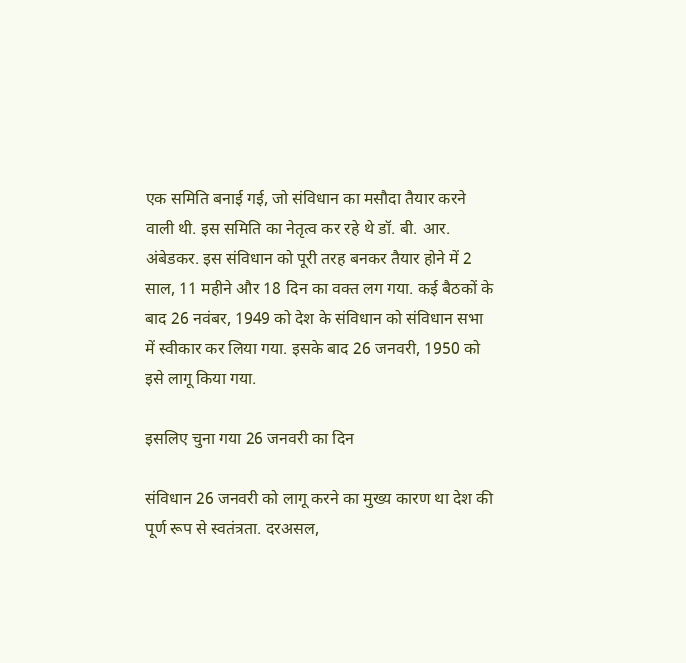एक समिति बनाई गई, जो संविधान का मसौदा तैयार करने वाली थी. इस समिति का नेतृत्व कर रहे थे डॉ. बी. आर. अंबेडकर. इस संविधान को पूरी तरह बनकर तैयार होने में 2 साल, 11 महीने और 18 दिन का वक्त लग गया. कई बैठकों के बाद 26 नवंबर, 1949 को देश के संविधान को संविधान सभा में स्वीकार कर लिया गया. इसके बाद 26 जनवरी, 1950 को इसे लागू किया गया.

इसलिए चुना गया 26 जनवरी का दिन

संविधान 26 जनवरी को लागू करने का मुख्य कारण था देश की पूर्ण रूप से स्वतंत्रता. दरअसल,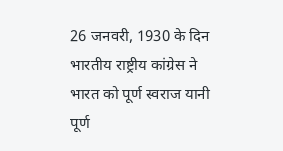26 जनवरी, 1930 के दिन भारतीय राष्ट्रीय कांग्रेस ने भारत को पूर्ण स्वराज यानी पूर्ण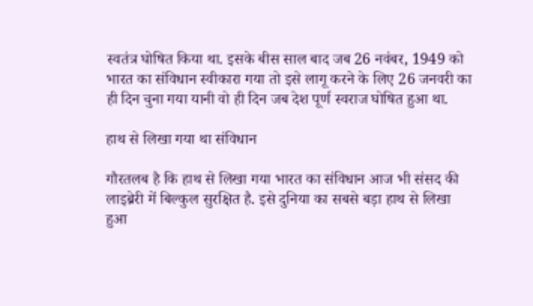स्वतंत्र घोषित किया था. इसके बीस साल बाद जब 26 नवंबर, 1949 को भारत का संविधान स्वीकारा गया तो इसे लागू करने के लिए 26 जनवरी का ही दिन चुना गया यानी वो ही दिन जब देश पूर्ण स्वराज घोषित हुआ था.

हाथ से लिखा गया था संविधान

गौरतलब है कि हाथ से लिखा गया भारत का संविधान आज भी संसद की लाइब्रेरी में बिल्कुल सुरक्षित है. इसे दुनिया का सबसे बड़ा हाथ से लिखा हुआ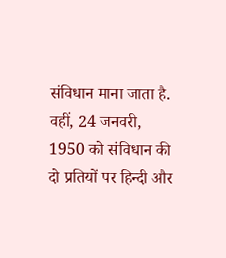संविधान माना जाता है. वहीं, 24 जनवरी, 1950 को संविधान की दो प्रतियों पर हिन्दी और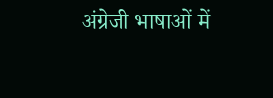अंग्रेजी भाषाओं में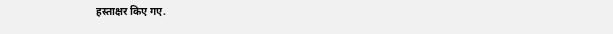हस्ताक्षर किए गए.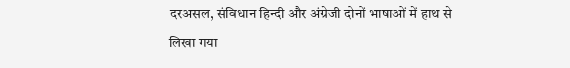दरअसल, संविधान हिन्दी और अंग्रेजी दोनों भाषाओं में हाथ से लिखा गया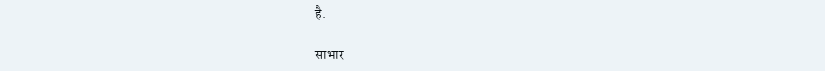है.

साभार